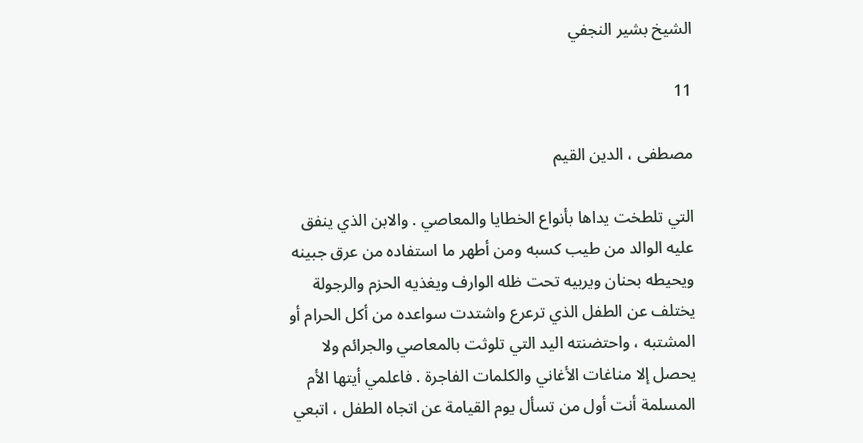الشيخ بشير النجفي

11

مصطفى ، الدين القيم

التي تلطخت يداها بأنواع الخطايا والمعاصي . والابن الذي ينفق عليه الوالد من طيب كسبه ومن أطهر ما استفاده من عرق جبينه ويحيطه بحنان ويربيه تحت ظله الوارف ويغذيه الحزم والرجولة يختلف عن الطفل الذي ترعرع واشتدت سواعده من أكل الحرام أو المشتبه ، واحتضنته اليد التي تلوثت بالمعاصي والجرائم ولا يحصل إلا مناغات الأغاني والكلمات الفاجرة . فاعلمي أيتها الأم المسلمة أنت أول من تسأل يوم القيامة عن اتجاه الطفل ، اتبعي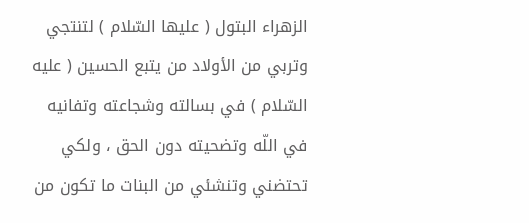الزهراء البتول ( عليها السّلام ) لتنتجي وتربي من الأولاد من يتبع الحسين ( عليه السّلام ) في بسالته وشجاعته وتفانيه في اللّه وتضحيته دون الحق ، ولكي تحتضني وتنشئي من البنات ما تكون من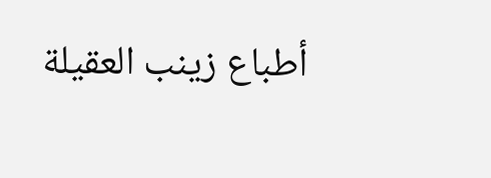أطباع زينب العقيلة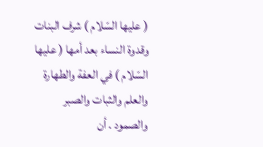( عليها السّلام ) شرف البنات وقدوة النساء بعد أمها ( عليها السّلام ) في العفة والطهارة والعلم والثبات والصبر والصمود . أن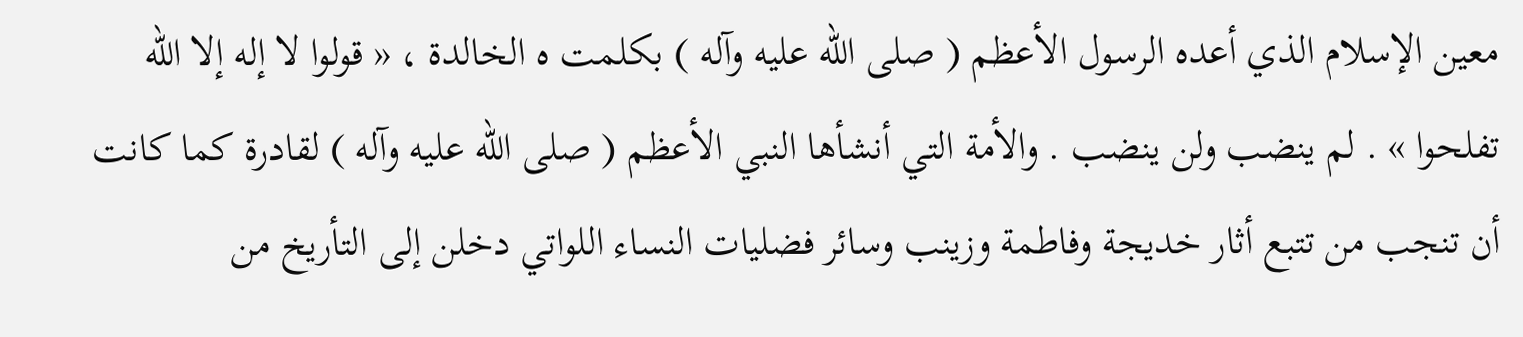معين الإسلام الذي أعده الرسول الأعظم ( صلى اللّه عليه وآله ) بكلمت ه الخالدة ، « قولوا لا إله إلا اللّه تفلحوا » . لم ينضب ولن ينضب . والأمة التي أنشأها النبي الأعظم ( صلى اللّه عليه وآله ) لقادرة كما كانت أن تنجب من تتبع أثار خديجة وفاطمة وزينب وسائر فضليات النساء اللواتي دخلن إلى التأريخ من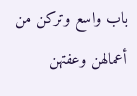باب واسع وتركن من أعمالهن وعفتهن